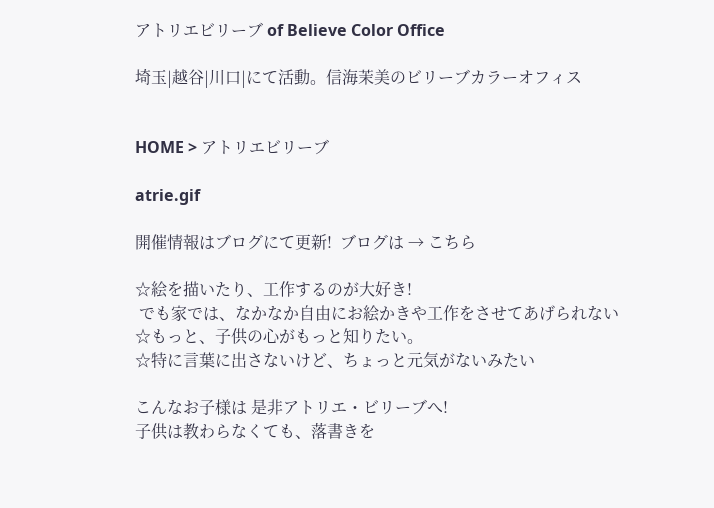アトリエビリーブ of Believe Color Office

埼玉|越谷|川口|にて活動。信海茉美のビリーブカラーオフィス


HOME > アトリエビリーブ

atrie.gif

開催情報はブログにて更新!  ブログは → こちら

☆絵を描いたり、工作するのが大好き!
 でも家では、なかなか自由にお絵かきや工作をさせてあげられない
☆もっと、子供の心がもっと知りたい。
☆特に言葉に出さないけど、ちょっと元気がないみたい

こんなお子様は 是非アトリエ・ビリーブへ!
子供は教わらなくても、落書きを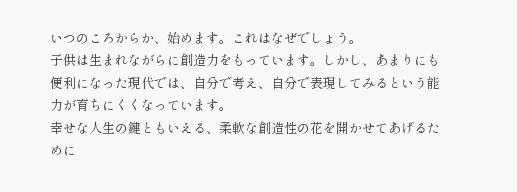いつのころからか、始めます。これはなぜでしょう。
子供は生まれながらに創造力をもっています。しかし、あまりにも便利になった現代では、自分で考え、自分で表現してみるという能力が育ちにくくなっています。
幸せな人生の鍵ともいえる、柔軟な創造性の花を開かせてあげるために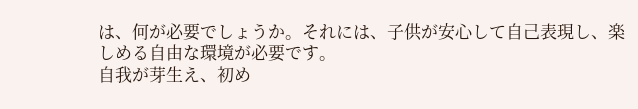は、何が必要でしょうか。それには、子供が安心して自己表現し、楽しめる自由な環境が必要です。
自我が芽生え、初め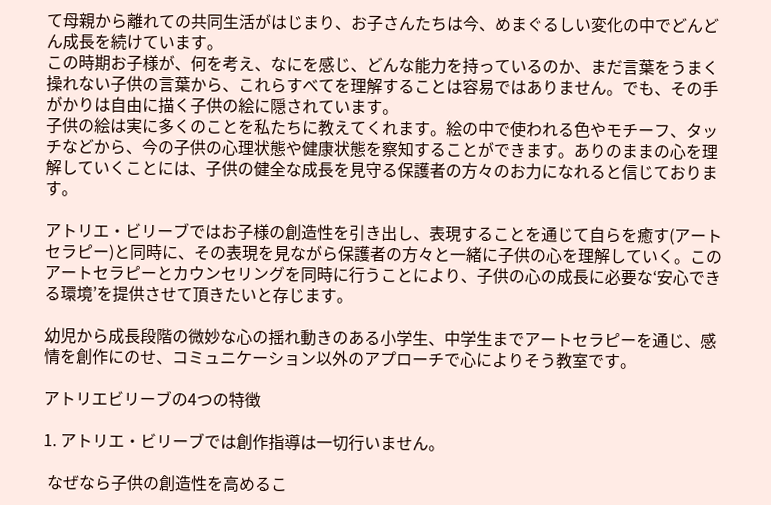て母親から離れての共同生活がはじまり、お子さんたちは今、めまぐるしい変化の中でどんどん成長を続けています。
この時期お子様が、何を考え、なにを感じ、どんな能力を持っているのか、まだ言葉をうまく操れない子供の言葉から、これらすべてを理解することは容易ではありません。でも、その手がかりは自由に描く子供の絵に隠されています。
子供の絵は実に多くのことを私たちに教えてくれます。絵の中で使われる色やモチーフ、タッチなどから、今の子供の心理状態や健康状態を察知することができます。ありのままの心を理解していくことには、子供の健全な成長を見守る保護者の方々のお力になれると信じております。

アトリエ・ビリーブではお子様の創造性を引き出し、表現することを通じて自らを癒す(アートセラピー)と同時に、その表現を見ながら保護者の方々と一緒に子供の心を理解していく。このアートセラピーとカウンセリングを同時に行うことにより、子供の心の成長に必要な‘安心できる環境’を提供させて頂きたいと存じます。

幼児から成長段階の微妙な心の揺れ動きのある小学生、中学生までアートセラピーを通じ、感情を創作にのせ、コミュニケーション以外のアプローチで心によりそう教室です。

アトリエビリーブの4つの特徴

1. アトリエ・ビリーブでは創作指導は一切行いません。

 なぜなら子供の創造性を高めるこ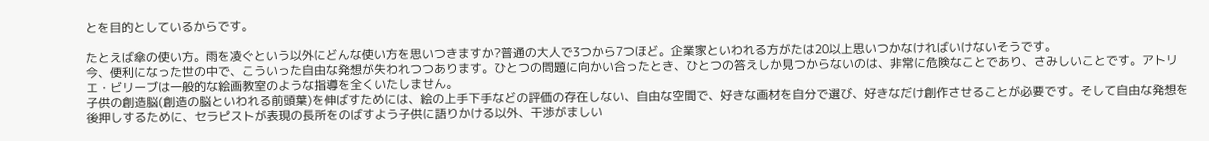とを目的としているからです。

たとえば傘の使い方。雨を凌ぐという以外にどんな使い方を思いつきますか?普通の大人で3つから7つほど。企業家といわれる方がたは20以上思いつかなければいけないそうです。
今、便利になった世の中で、こういった自由な発想が失われつつあります。ひとつの問題に向かい合ったとき、ひとつの答えしか見つからないのは、非常に危険なことであり、さみしいことです。アトリエ・ビリーブは一般的な絵画教室のような指導を全くいたしません。
子供の創造脳(創造の脳といわれる前頭葉)を伸ばすためには、絵の上手下手などの評価の存在しない、自由な空間で、好きな画材を自分で選び、好きなだけ創作させることが必要です。そして自由な発想を後押しするために、セラピストが表現の長所をのばすよう子供に語りかける以外、干渉がましい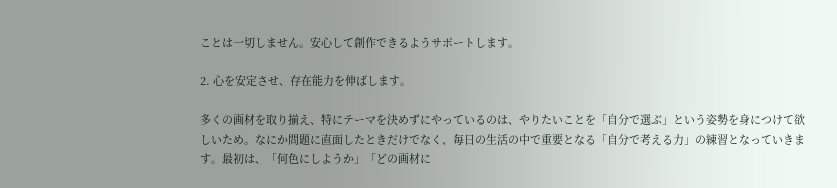ことは一切しません。安心して創作できるようサポートします。

2. 心を安定させ、存在能力を伸ばします。

多くの画材を取り揃え、特にテーマを決めずにやっているのは、やりたいことを「自分で選ぶ」という姿勢を身につけて欲しいため。なにか問題に直面したときだけでなく、毎日の生活の中で重要となる「自分で考える力」の練習となっていきます。最初は、「何色にしようか」「どの画材に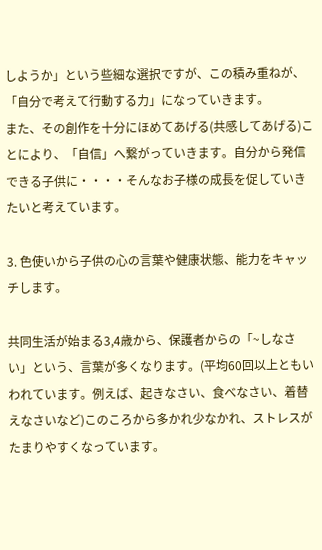しようか」という些細な選択ですが、この積み重ねが、「自分で考えて行動する力」になっていきます。
また、その創作を十分にほめてあげる(共感してあげる)ことにより、「自信」へ繋がっていきます。自分から発信できる子供に・・・・そんなお子様の成長を促していきたいと考えています。

3. 色使いから子供の心の言葉や健康状態、能力をキャッチします。

共同生活が始まる3,4歳から、保護者からの「~しなさい」という、言葉が多くなります。(平均60回以上ともいわれています。例えば、起きなさい、食べなさい、着替えなさいなど)このころから多かれ少なかれ、ストレスがたまりやすくなっています。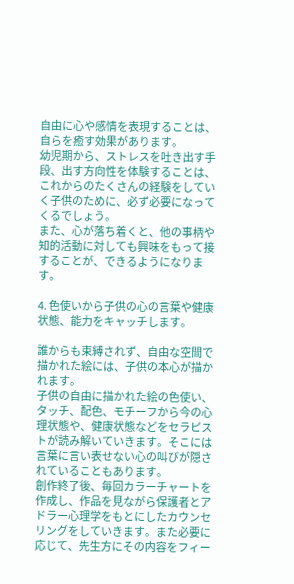自由に心や感情を表現することは、自らを癒す効果があります。
幼児期から、ストレスを吐き出す手段、出す方向性を体験することは、これからのたくさんの経験をしていく子供のために、必ず必要になってくるでしょう。
また、心が落ち着くと、他の事柄や知的活動に対しても興味をもって接することが、できるようになります。

4. 色使いから子供の心の言葉や健康状態、能力をキャッチします。

誰からも束縛されず、自由な空間で描かれた絵には、子供の本心が描かれます。
子供の自由に描かれた絵の色使い、タッチ、配色、モチーフから今の心理状態や、健康状態などをセラピストが読み解いていきます。そこには言葉に言い表せない心の叫びが隠されていることもあります。
創作終了後、毎回カラーチャートを作成し、作品を見ながら保護者とアドラー心理学をもとにしたカウンセリングをしていきます。また必要に応じて、先生方にその内容をフィー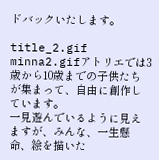ドバックいたします。

title_2.gif
minna2.gifアトリエでは3歳から10歳までの子供たちが集まって、自由に創作しています。
一見遊んでいるように見えますが、みんな、一生懸命、絵を描いた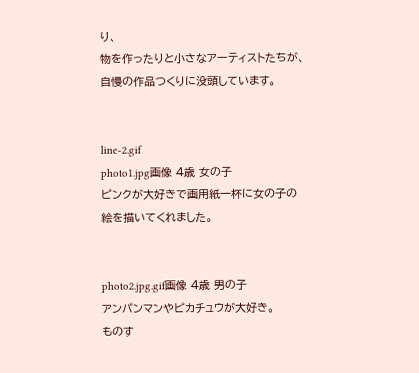り、
物を作ったりと小さなアーティストたちが、自慢の作品つくりに没頭しています。


line-2.gif
photo1.jpg画像 4歳 女の子
ピンクが大好きで画用紙一杯に女の子の絵を描いてくれました。


photo2.jpg.gif画像 4歳 男の子
アンパンマンやピカチュウが大好き。
ものす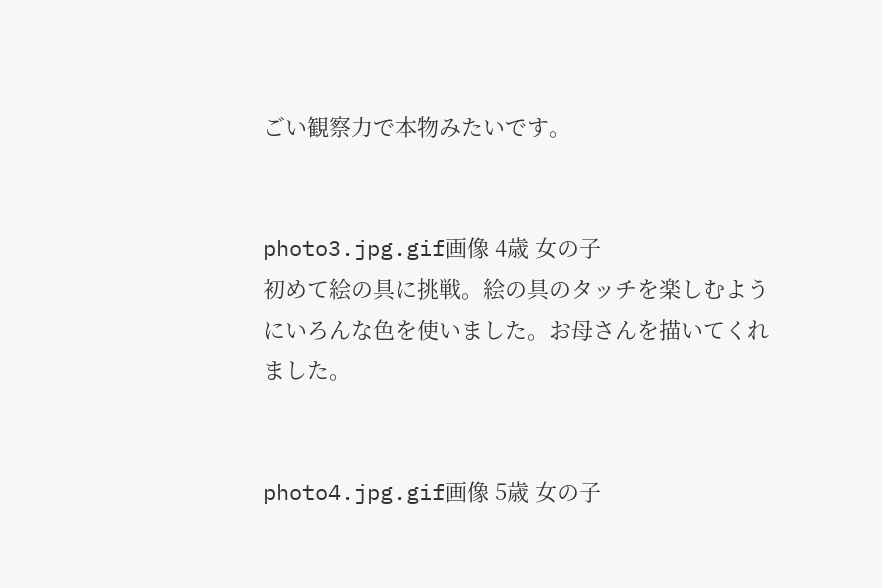ごい観察力で本物みたいです。


photo3.jpg.gif画像 4歳 女の子
初めて絵の具に挑戦。絵の具のタッチを楽しむようにいろんな色を使いました。お母さんを描いてくれました。


photo4.jpg.gif画像 5歳 女の子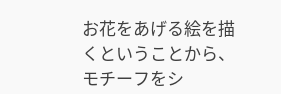お花をあげる絵を描くということから、モチーフをシ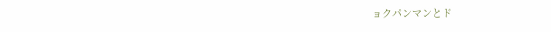ョクパンマンとド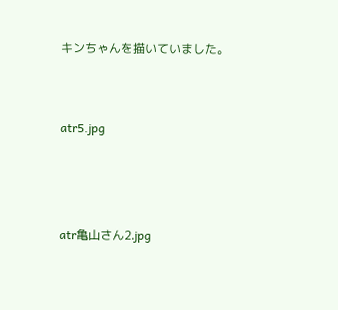キンちゃんを描いていました。


atr5.jpg



atr亀山さん2.jpg